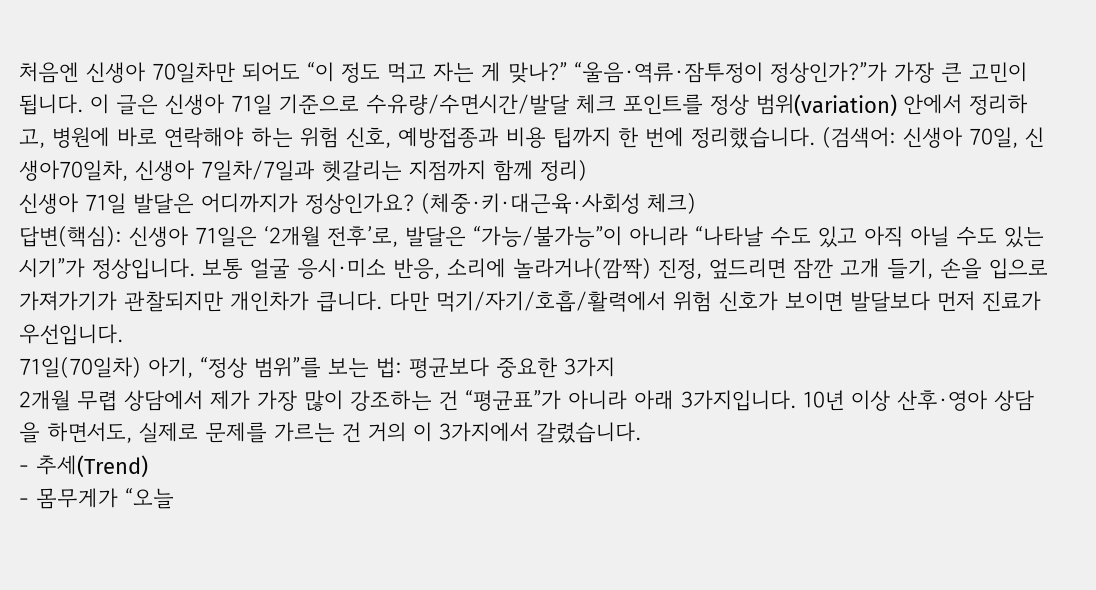처음엔 신생아 70일차만 되어도 “이 정도 먹고 자는 게 맞나?” “울음·역류·잠투정이 정상인가?”가 가장 큰 고민이 됩니다. 이 글은 신생아 71일 기준으로 수유량/수면시간/발달 체크 포인트를 정상 범위(variation) 안에서 정리하고, 병원에 바로 연락해야 하는 위험 신호, 예방접종과 비용 팁까지 한 번에 정리했습니다. (검색어: 신생아 70일, 신생아70일차, 신생아 7일차/7일과 헷갈리는 지점까지 함께 정리)
신생아 71일 발달은 어디까지가 정상인가요? (체중·키·대근육·사회성 체크)
답변(핵심): 신생아 71일은 ‘2개월 전후’로, 발달은 “가능/불가능”이 아니라 “나타날 수도 있고 아직 아닐 수도 있는 시기”가 정상입니다. 보통 얼굴 응시·미소 반응, 소리에 놀라거나(깜짝) 진정, 엎드리면 잠깐 고개 들기, 손을 입으로 가져가기가 관찰되지만 개인차가 큽니다. 다만 먹기/자기/호흡/활력에서 위험 신호가 보이면 발달보다 먼저 진료가 우선입니다.
71일(70일차) 아기, “정상 범위”를 보는 법: 평균보다 중요한 3가지
2개월 무렵 상담에서 제가 가장 많이 강조하는 건 “평균표”가 아니라 아래 3가지입니다. 10년 이상 산후·영아 상담을 하면서도, 실제로 문제를 가르는 건 거의 이 3가지에서 갈렸습니다.
- 추세(Trend)
- 몸무게가 “오늘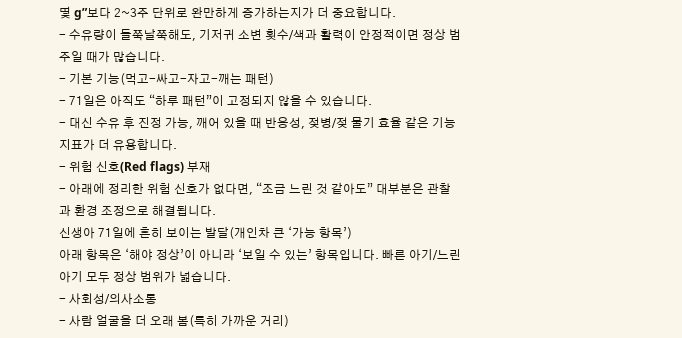몇 g”보다 2~3주 단위로 완만하게 증가하는지가 더 중요합니다.
- 수유량이 들쭉날쭉해도, 기저귀 소변 횟수/색과 활력이 안정적이면 정상 범주일 때가 많습니다.
- 기본 기능(먹고-싸고-자고-깨는 패턴)
- 71일은 아직도 “하루 패턴”이 고정되지 않을 수 있습니다.
- 대신 수유 후 진정 가능, 깨어 있을 때 반응성, 젖병/젖 물기 효율 같은 기능 지표가 더 유용합니다.
- 위험 신호(Red flags) 부재
- 아래에 정리한 위험 신호가 없다면, “조금 느린 것 같아도” 대부분은 관찰과 환경 조정으로 해결됩니다.
신생아 71일에 흔히 보이는 발달(개인차 큰 ‘가능 항목’)
아래 항목은 ‘해야 정상’이 아니라 ‘보일 수 있는’ 항목입니다. 빠른 아기/느린 아기 모두 정상 범위가 넓습니다.
- 사회성/의사소통
- 사람 얼굴을 더 오래 봄(특히 가까운 거리)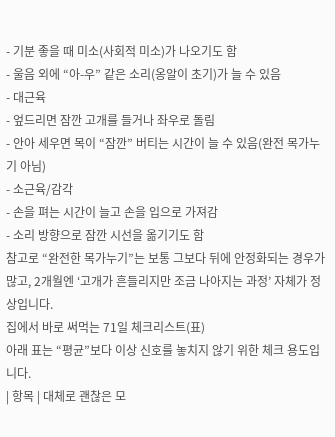- 기분 좋을 때 미소(사회적 미소)가 나오기도 함
- 울음 외에 “아-우” 같은 소리(옹알이 초기)가 늘 수 있음
- 대근육
- 엎드리면 잠깐 고개를 들거나 좌우로 돌림
- 안아 세우면 목이 “잠깐” 버티는 시간이 늘 수 있음(완전 목가누기 아님)
- 소근육/감각
- 손을 펴는 시간이 늘고 손을 입으로 가져감
- 소리 방향으로 잠깐 시선을 옮기기도 함
참고로 “완전한 목가누기”는 보통 그보다 뒤에 안정화되는 경우가 많고, 2개월엔 ‘고개가 흔들리지만 조금 나아지는 과정’ 자체가 정상입니다.
집에서 바로 써먹는 71일 체크리스트(표)
아래 표는 “평균”보다 이상 신호를 놓치지 않기 위한 체크 용도입니다.
| 항목 | 대체로 괜찮은 모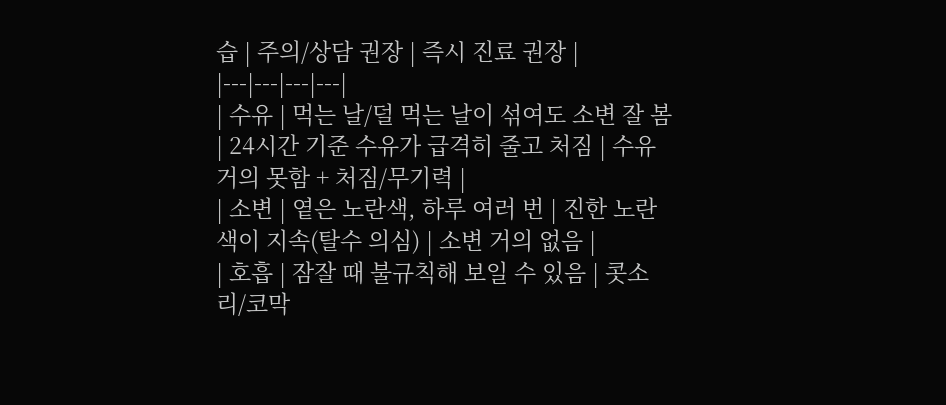습 | 주의/상담 권장 | 즉시 진료 권장 |
|---|---|---|---|
| 수유 | 먹는 날/덜 먹는 날이 섞여도 소변 잘 봄 | 24시간 기준 수유가 급격히 줄고 처짐 | 수유 거의 못함 + 처짐/무기력 |
| 소변 | 옅은 노란색, 하루 여러 번 | 진한 노란색이 지속(탈수 의심) | 소변 거의 없음 |
| 호흡 | 잠잘 때 불규칙해 보일 수 있음 | 콧소리/코막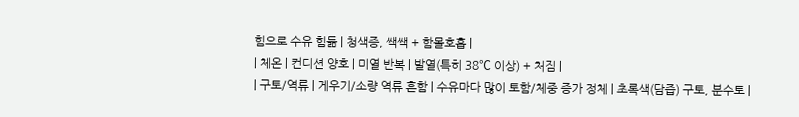힘으로 수유 힘듦 | 청색증, 쌕쌕 + 함몰호흡 |
| 체온 | 컨디션 양호 | 미열 반복 | 발열(특히 38℃ 이상) + 처짐 |
| 구토/역류 | 게우기/소량 역류 흔함 | 수유마다 많이 토함/체중 증가 정체 | 초록색(담즙) 구토, 분수토 |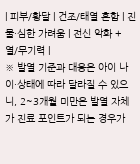| 피부/황달 | 건조/태열 흔함 | 진물·심한 가려움 | 전신 악화 + 열/무기력 |
※ 발열 기준과 대응은 아이 나이·상태에 따라 달라질 수 있으니, 2~3개월 미만은 발열 자체가 진료 포인트가 되는 경우가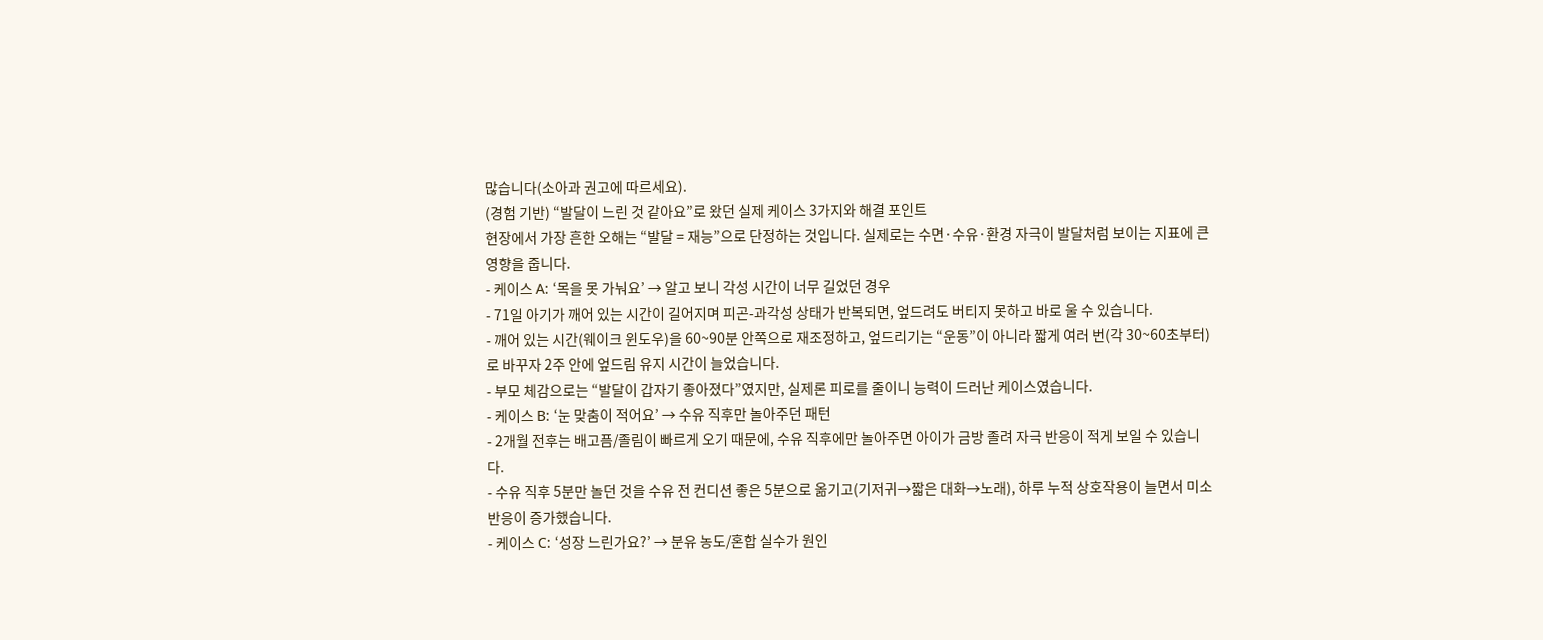많습니다(소아과 권고에 따르세요).
(경험 기반) “발달이 느린 것 같아요”로 왔던 실제 케이스 3가지와 해결 포인트
현장에서 가장 흔한 오해는 “발달 = 재능”으로 단정하는 것입니다. 실제로는 수면·수유·환경 자극이 발달처럼 보이는 지표에 큰 영향을 줍니다.
- 케이스 A: ‘목을 못 가눠요’ → 알고 보니 각성 시간이 너무 길었던 경우
- 71일 아기가 깨어 있는 시간이 길어지며 피곤-과각성 상태가 반복되면, 엎드려도 버티지 못하고 바로 울 수 있습니다.
- 깨어 있는 시간(웨이크 윈도우)을 60~90분 안쪽으로 재조정하고, 엎드리기는 “운동”이 아니라 짧게 여러 번(각 30~60초부터)로 바꾸자 2주 안에 엎드림 유지 시간이 늘었습니다.
- 부모 체감으로는 “발달이 갑자기 좋아졌다”였지만, 실제론 피로를 줄이니 능력이 드러난 케이스였습니다.
- 케이스 B: ‘눈 맞춤이 적어요’ → 수유 직후만 놀아주던 패턴
- 2개월 전후는 배고픔/졸림이 빠르게 오기 때문에, 수유 직후에만 놀아주면 아이가 금방 졸려 자극 반응이 적게 보일 수 있습니다.
- 수유 직후 5분만 놀던 것을 수유 전 컨디션 좋은 5분으로 옮기고(기저귀→짧은 대화→노래), 하루 누적 상호작용이 늘면서 미소 반응이 증가했습니다.
- 케이스 C: ‘성장 느린가요?’ → 분유 농도/혼합 실수가 원인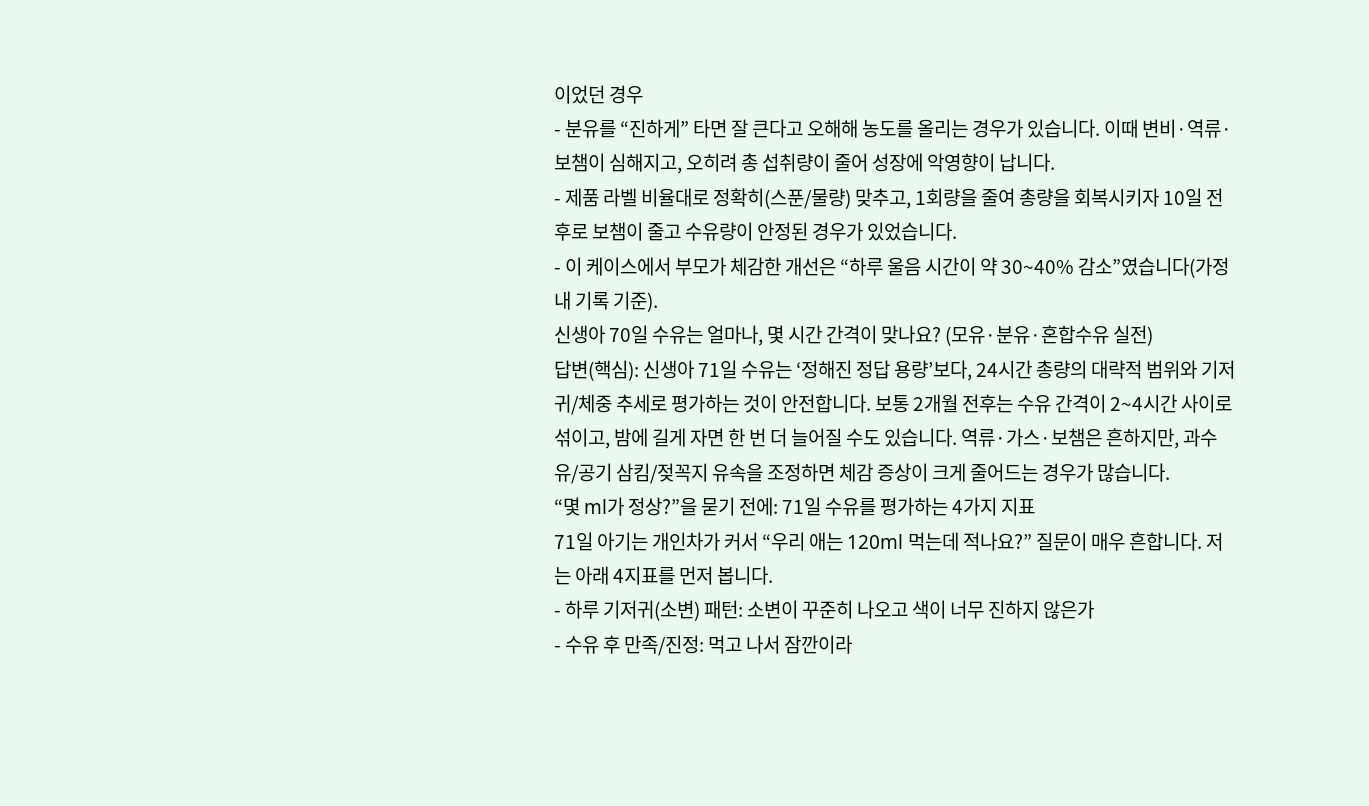이었던 경우
- 분유를 “진하게” 타면 잘 큰다고 오해해 농도를 올리는 경우가 있습니다. 이때 변비·역류·보챔이 심해지고, 오히려 총 섭취량이 줄어 성장에 악영향이 납니다.
- 제품 라벨 비율대로 정확히(스푼/물량) 맞추고, 1회량을 줄여 총량을 회복시키자 10일 전후로 보챔이 줄고 수유량이 안정된 경우가 있었습니다.
- 이 케이스에서 부모가 체감한 개선은 “하루 울음 시간이 약 30~40% 감소”였습니다(가정 내 기록 기준).
신생아 70일 수유는 얼마나, 몇 시간 간격이 맞나요? (모유·분유·혼합수유 실전)
답변(핵심): 신생아 71일 수유는 ‘정해진 정답 용량’보다, 24시간 총량의 대략적 범위와 기저귀/체중 추세로 평가하는 것이 안전합니다. 보통 2개월 전후는 수유 간격이 2~4시간 사이로 섞이고, 밤에 길게 자면 한 번 더 늘어질 수도 있습니다. 역류·가스·보챔은 흔하지만, 과수유/공기 삼킴/젖꼭지 유속을 조정하면 체감 증상이 크게 줄어드는 경우가 많습니다.
“몇 ml가 정상?”을 묻기 전에: 71일 수유를 평가하는 4가지 지표
71일 아기는 개인차가 커서 “우리 애는 120ml 먹는데 적나요?” 질문이 매우 흔합니다. 저는 아래 4지표를 먼저 봅니다.
- 하루 기저귀(소변) 패턴: 소변이 꾸준히 나오고 색이 너무 진하지 않은가
- 수유 후 만족/진정: 먹고 나서 잠깐이라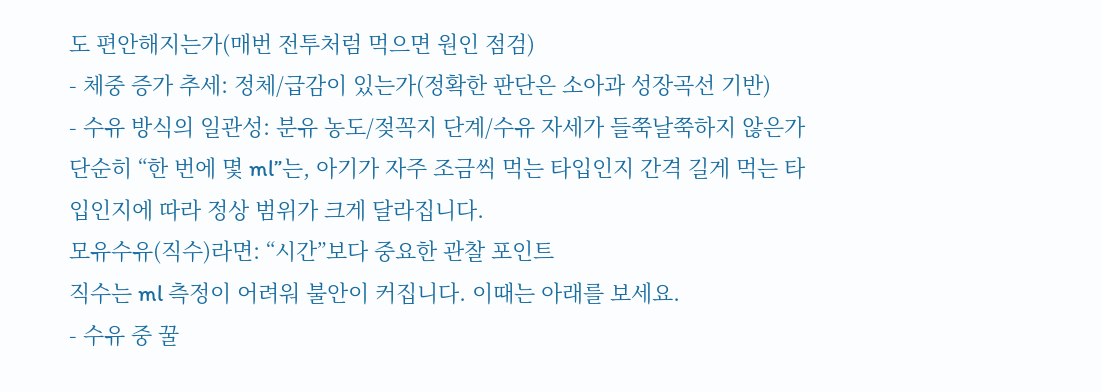도 편안해지는가(매번 전투처럼 먹으면 원인 점검)
- 체중 증가 추세: 정체/급감이 있는가(정확한 판단은 소아과 성장곡선 기반)
- 수유 방식의 일관성: 분유 농도/젖꼭지 단계/수유 자세가 들쭉날쭉하지 않은가
단순히 “한 번에 몇 ml”는, 아기가 자주 조금씩 먹는 타입인지 간격 길게 먹는 타입인지에 따라 정상 범위가 크게 달라집니다.
모유수유(직수)라면: “시간”보다 중요한 관찰 포인트
직수는 ml 측정이 어려워 불안이 커집니다. 이때는 아래를 보세요.
- 수유 중 꿀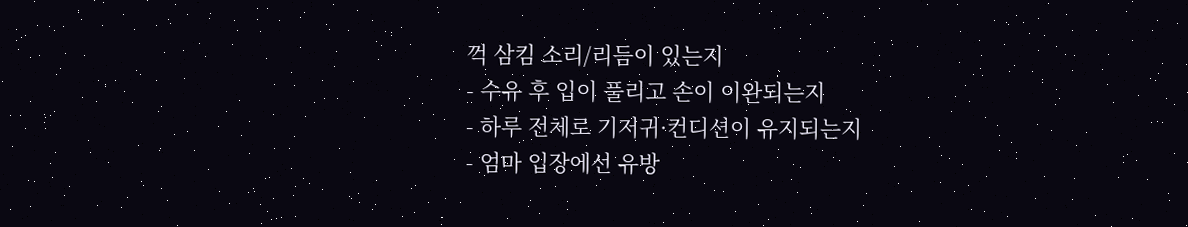꺽 삼킴 소리/리듬이 있는지
- 수유 후 입이 풀리고 손이 이완되는지
- 하루 전체로 기저귀·컨디션이 유지되는지
- 엄마 입장에선 유방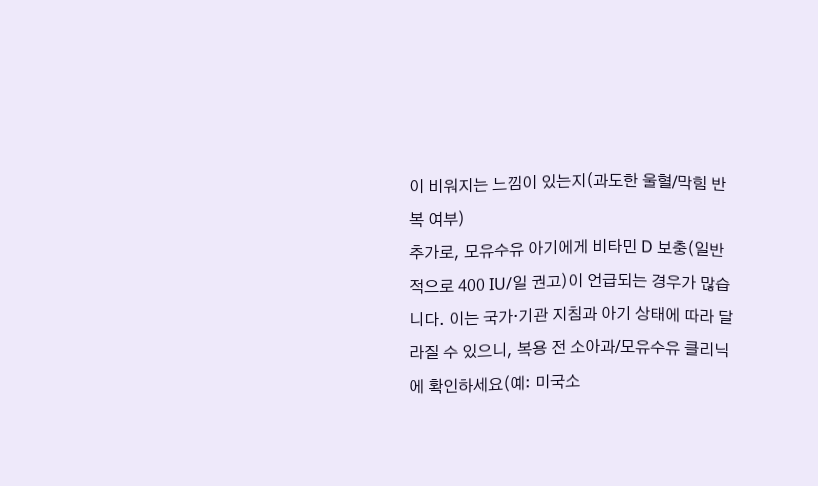이 비워지는 느낌이 있는지(과도한 울혈/막힘 반복 여부)
추가로, 모유수유 아기에게 비타민 D 보충(일반적으로 400 IU/일 권고)이 언급되는 경우가 많습니다. 이는 국가·기관 지침과 아기 상태에 따라 달라질 수 있으니, 복용 전 소아과/모유수유 클리닉에 확인하세요(예: 미국소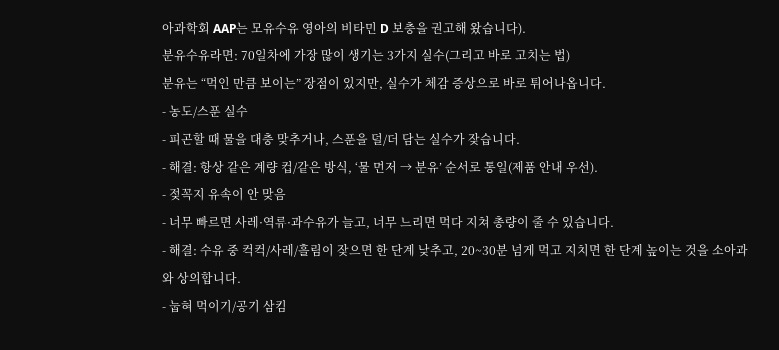아과학회 AAP는 모유수유 영아의 비타민 D 보충을 권고해 왔습니다).
분유수유라면: 70일차에 가장 많이 생기는 3가지 실수(그리고 바로 고치는 법)
분유는 “먹인 만큼 보이는” 장점이 있지만, 실수가 체감 증상으로 바로 튀어나옵니다.
- 농도/스푼 실수
- 피곤할 때 물을 대충 맞추거나, 스푼을 덜/더 담는 실수가 잦습니다.
- 해결: 항상 같은 계량 컵/같은 방식, ‘물 먼저 → 분유’ 순서로 통일(제품 안내 우선).
- 젖꼭지 유속이 안 맞음
- 너무 빠르면 사레·역류·과수유가 늘고, 너무 느리면 먹다 지쳐 총량이 줄 수 있습니다.
- 해결: 수유 중 컥컥/사레/흘림이 잦으면 한 단계 낮추고, 20~30분 넘게 먹고 지치면 한 단계 높이는 것을 소아과와 상의합니다.
- 눕혀 먹이기/공기 삼킴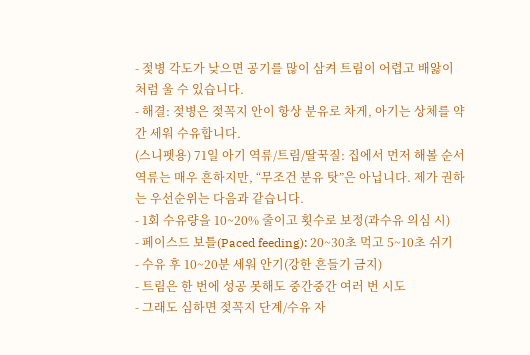- 젖병 각도가 낮으면 공기를 많이 삼켜 트림이 어렵고 배앓이처럼 울 수 있습니다.
- 해결: 젖병은 젖꼭지 안이 항상 분유로 차게, 아기는 상체를 약간 세워 수유합니다.
(스니펫용) 71일 아기 역류/트림/딸꾹질: 집에서 먼저 해볼 순서
역류는 매우 흔하지만, “무조건 분유 탓”은 아닙니다. 제가 권하는 우선순위는 다음과 같습니다.
- 1회 수유량을 10~20% 줄이고 횟수로 보정(과수유 의심 시)
- 페이스드 보틀(Paced feeding): 20~30초 먹고 5~10초 쉬기
- 수유 후 10~20분 세워 안기(강한 흔들기 금지)
- 트림은 한 번에 성공 못해도 중간중간 여러 번 시도
- 그래도 심하면 젖꼭지 단계/수유 자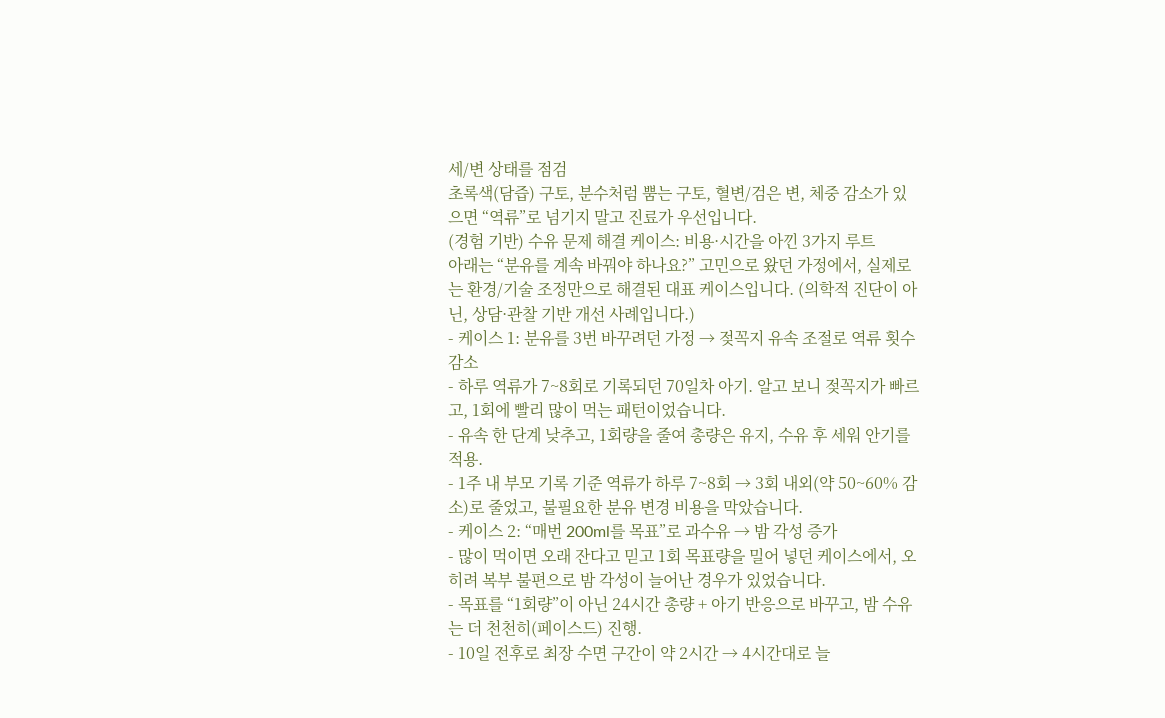세/변 상태를 점검
초록색(담즙) 구토, 분수처럼 뿜는 구토, 혈변/검은 변, 체중 감소가 있으면 “역류”로 넘기지 말고 진료가 우선입니다.
(경험 기반) 수유 문제 해결 케이스: 비용·시간을 아낀 3가지 루트
아래는 “분유를 계속 바꿔야 하나요?” 고민으로 왔던 가정에서, 실제로는 환경/기술 조정만으로 해결된 대표 케이스입니다. (의학적 진단이 아닌, 상담·관찰 기반 개선 사례입니다.)
- 케이스 1: 분유를 3번 바꾸려던 가정 → 젖꼭지 유속 조절로 역류 횟수 감소
- 하루 역류가 7~8회로 기록되던 70일차 아기. 알고 보니 젖꼭지가 빠르고, 1회에 빨리 많이 먹는 패턴이었습니다.
- 유속 한 단계 낮추고, 1회량을 줄여 총량은 유지, 수유 후 세워 안기를 적용.
- 1주 내 부모 기록 기준 역류가 하루 7~8회 → 3회 내외(약 50~60% 감소)로 줄었고, 불필요한 분유 변경 비용을 막았습니다.
- 케이스 2: “매번 200ml를 목표”로 과수유 → 밤 각성 증가
- 많이 먹이면 오래 잔다고 믿고 1회 목표량을 밀어 넣던 케이스에서, 오히려 복부 불편으로 밤 각성이 늘어난 경우가 있었습니다.
- 목표를 “1회량”이 아닌 24시간 총량 + 아기 반응으로 바꾸고, 밤 수유는 더 천천히(페이스드) 진행.
- 10일 전후로 최장 수면 구간이 약 2시간 → 4시간대로 늘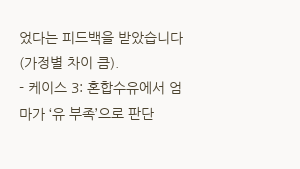었다는 피드백을 받았습니다(가정별 차이 큼).
- 케이스 3: 혼합수유에서 엄마가 ‘유 부족’으로 판단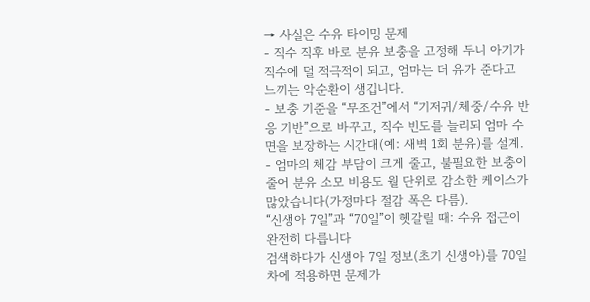→ 사실은 수유 타이밍 문제
- 직수 직후 바로 분유 보충을 고정해 두니 아기가 직수에 덜 적극적이 되고, 엄마는 더 유가 준다고 느끼는 악순환이 생깁니다.
- 보충 기준을 “무조건”에서 “기저귀/체중/수유 반응 기반”으로 바꾸고, 직수 빈도를 늘리되 엄마 수면을 보장하는 시간대(예: 새벽 1회 분유)를 설계.
- 엄마의 체감 부담이 크게 줄고, 불필요한 보충이 줄어 분유 소모 비용도 월 단위로 감소한 케이스가 많았습니다(가정마다 절감 폭은 다름).
“신생아 7일”과 “70일”이 헷갈릴 때: 수유 접근이 완전히 다릅니다
검색하다가 신생아 7일 정보(초기 신생아)를 70일차에 적용하면 문제가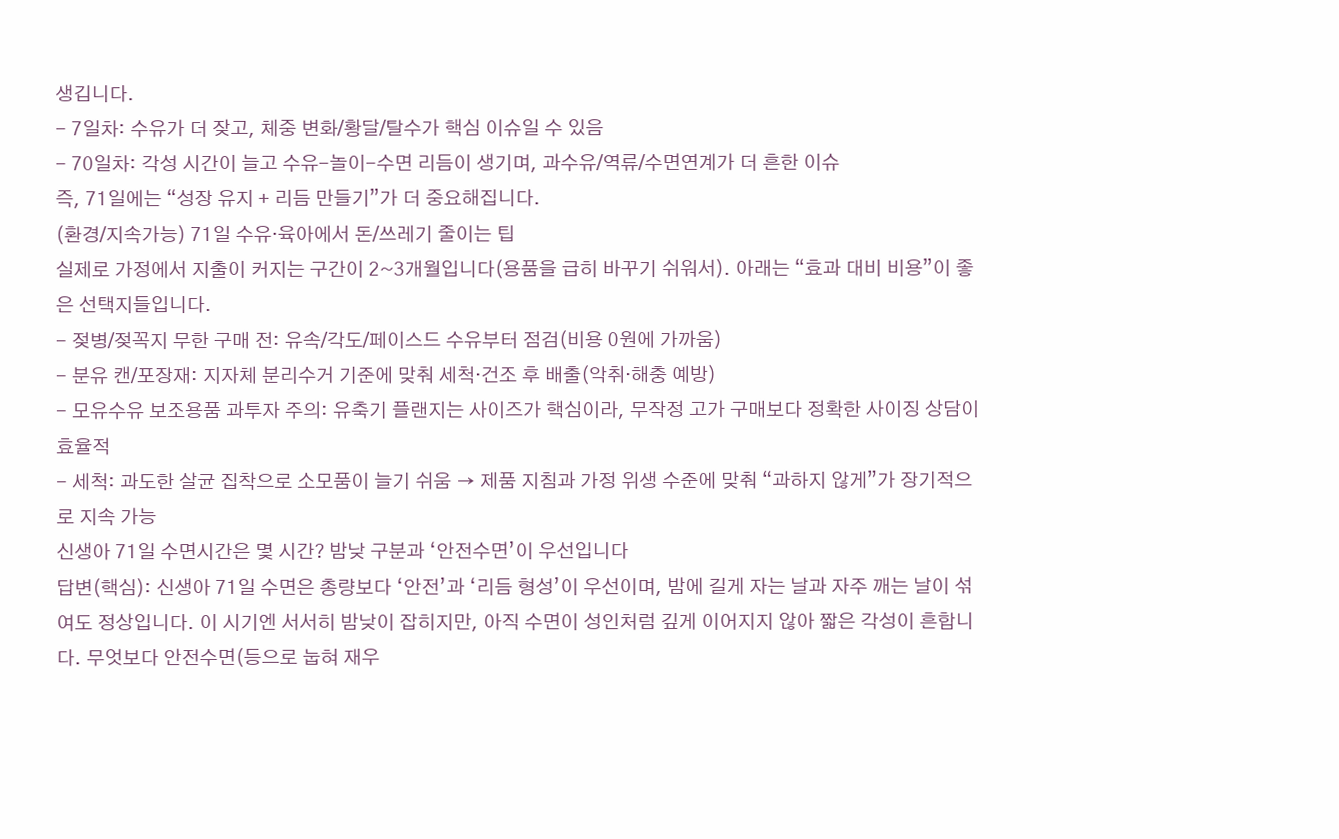생깁니다.
- 7일차: 수유가 더 잦고, 체중 변화/황달/탈수가 핵심 이슈일 수 있음
- 70일차: 각성 시간이 늘고 수유-놀이-수면 리듬이 생기며, 과수유/역류/수면연계가 더 흔한 이슈
즉, 71일에는 “성장 유지 + 리듬 만들기”가 더 중요해집니다.
(환경/지속가능) 71일 수유·육아에서 돈/쓰레기 줄이는 팁
실제로 가정에서 지출이 커지는 구간이 2~3개월입니다(용품을 급히 바꾸기 쉬워서). 아래는 “효과 대비 비용”이 좋은 선택지들입니다.
- 젖병/젖꼭지 무한 구매 전: 유속/각도/페이스드 수유부터 점검(비용 0원에 가까움)
- 분유 캔/포장재: 지자체 분리수거 기준에 맞춰 세척·건조 후 배출(악취·해충 예방)
- 모유수유 보조용품 과투자 주의: 유축기 플랜지는 사이즈가 핵심이라, 무작정 고가 구매보다 정확한 사이징 상담이 효율적
- 세척: 과도한 살균 집착으로 소모품이 늘기 쉬움 → 제품 지침과 가정 위생 수준에 맞춰 “과하지 않게”가 장기적으로 지속 가능
신생아 71일 수면시간은 몇 시간? 밤낮 구분과 ‘안전수면’이 우선입니다
답변(핵심): 신생아 71일 수면은 총량보다 ‘안전’과 ‘리듬 형성’이 우선이며, 밤에 길게 자는 날과 자주 깨는 날이 섞여도 정상입니다. 이 시기엔 서서히 밤낮이 잡히지만, 아직 수면이 성인처럼 깊게 이어지지 않아 짧은 각성이 흔합니다. 무엇보다 안전수면(등으로 눕혀 재우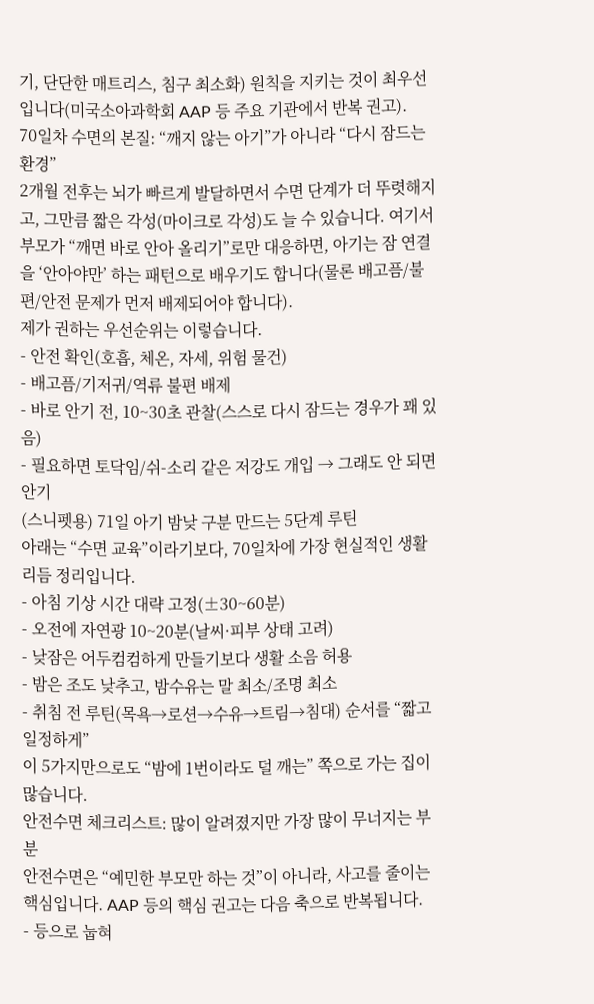기, 단단한 매트리스, 침구 최소화) 원칙을 지키는 것이 최우선입니다(미국소아과학회 AAP 등 주요 기관에서 반복 권고).
70일차 수면의 본질: “깨지 않는 아기”가 아니라 “다시 잠드는 환경”
2개월 전후는 뇌가 빠르게 발달하면서 수면 단계가 더 뚜렷해지고, 그만큼 짧은 각성(마이크로 각성)도 늘 수 있습니다. 여기서 부모가 “깨면 바로 안아 올리기”로만 대응하면, 아기는 잠 연결을 ‘안아야만’ 하는 패턴으로 배우기도 합니다(물론 배고픔/불편/안전 문제가 먼저 배제되어야 합니다).
제가 권하는 우선순위는 이렇습니다.
- 안전 확인(호흡, 체온, 자세, 위험 물건)
- 배고픔/기저귀/역류 불편 배제
- 바로 안기 전, 10~30초 관찰(스스로 다시 잠드는 경우가 꽤 있음)
- 필요하면 토닥임/쉬-소리 같은 저강도 개입 → 그래도 안 되면 안기
(스니펫용) 71일 아기 밤낮 구분 만드는 5단계 루틴
아래는 “수면 교육”이라기보다, 70일차에 가장 현실적인 생활 리듬 정리입니다.
- 아침 기상 시간 대략 고정(±30~60분)
- 오전에 자연광 10~20분(날씨·피부 상태 고려)
- 낮잠은 어두컴컴하게 만들기보다 생활 소음 허용
- 밤은 조도 낮추고, 밤수유는 말 최소/조명 최소
- 취침 전 루틴(목욕→로션→수유→트림→침대) 순서를 “짧고 일정하게”
이 5가지만으로도 “밤에 1번이라도 덜 깨는” 쪽으로 가는 집이 많습니다.
안전수면 체크리스트: 많이 알려졌지만 가장 많이 무너지는 부분
안전수면은 “예민한 부모만 하는 것”이 아니라, 사고를 줄이는 핵심입니다. AAP 등의 핵심 권고는 다음 축으로 반복됩니다.
- 등으로 눕혀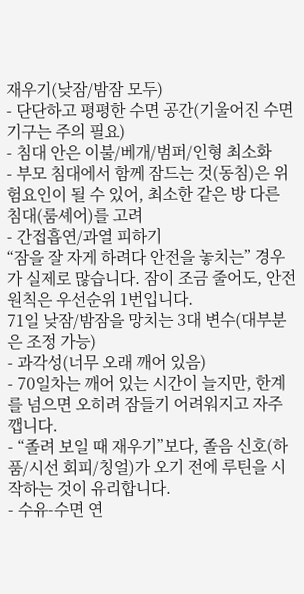재우기(낮잠/밤잠 모두)
- 단단하고 평평한 수면 공간(기울어진 수면기구는 주의 필요)
- 침대 안은 이불/베개/범퍼/인형 최소화
- 부모 침대에서 함께 잠드는 것(동침)은 위험요인이 될 수 있어, 최소한 같은 방 다른 침대(룸셰어)를 고려
- 간접흡연/과열 피하기
“잠을 잘 자게 하려다 안전을 놓치는” 경우가 실제로 많습니다. 잠이 조금 줄어도, 안전 원칙은 우선순위 1번입니다.
71일 낮잠/밤잠을 망치는 3대 변수(대부분은 조정 가능)
- 과각성(너무 오래 깨어 있음)
- 70일차는 깨어 있는 시간이 늘지만, 한계를 넘으면 오히려 잠들기 어려워지고 자주 깹니다.
- “졸려 보일 때 재우기”보다, 졸음 신호(하품/시선 회피/칭얼)가 오기 전에 루틴을 시작하는 것이 유리합니다.
- 수유-수면 연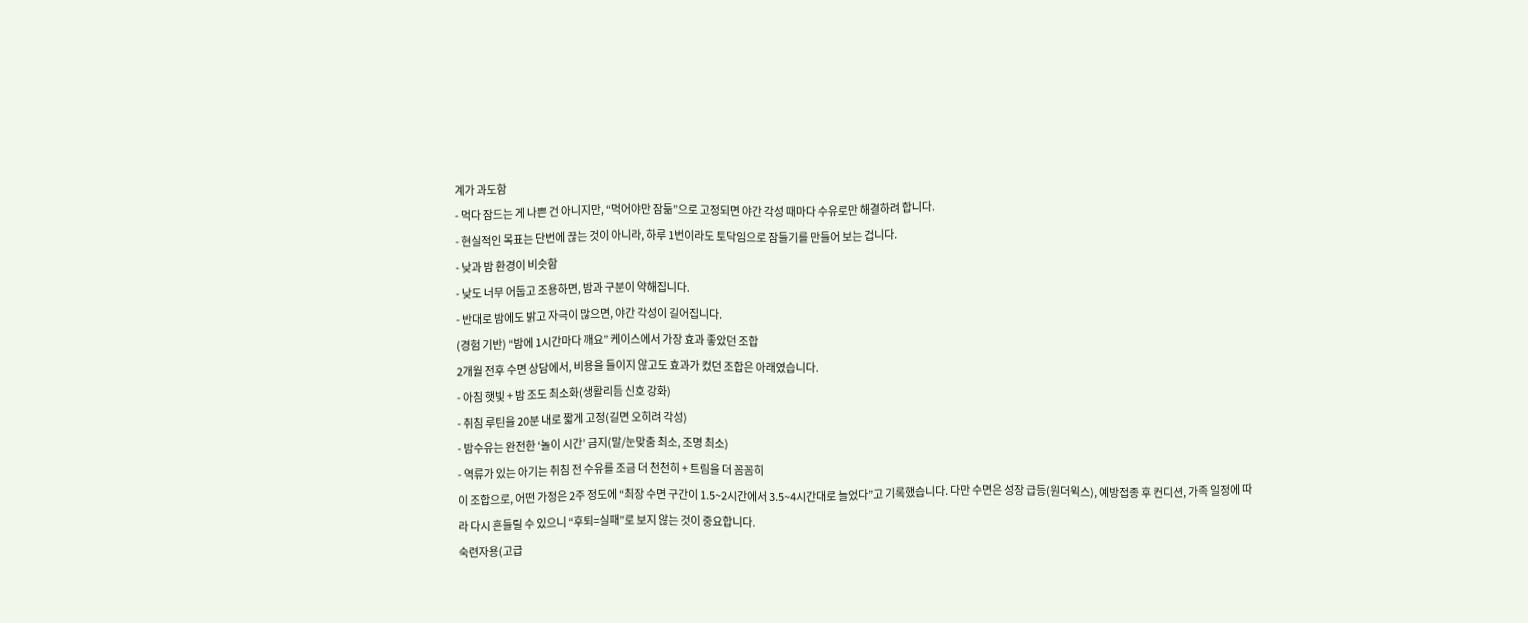계가 과도함
- 먹다 잠드는 게 나쁜 건 아니지만, “먹어야만 잠듦”으로 고정되면 야간 각성 때마다 수유로만 해결하려 합니다.
- 현실적인 목표는 단번에 끊는 것이 아니라, 하루 1번이라도 토닥임으로 잠들기를 만들어 보는 겁니다.
- 낮과 밤 환경이 비슷함
- 낮도 너무 어둡고 조용하면, 밤과 구분이 약해집니다.
- 반대로 밤에도 밝고 자극이 많으면, 야간 각성이 길어집니다.
(경험 기반) “밤에 1시간마다 깨요” 케이스에서 가장 효과 좋았던 조합
2개월 전후 수면 상담에서, 비용을 들이지 않고도 효과가 컸던 조합은 아래였습니다.
- 아침 햇빛 + 밤 조도 최소화(생활리듬 신호 강화)
- 취침 루틴을 20분 내로 짧게 고정(길면 오히려 각성)
- 밤수유는 완전한 ‘놀이 시간’ 금지(말/눈맞춤 최소, 조명 최소)
- 역류가 있는 아기는 취침 전 수유를 조금 더 천천히 + 트림을 더 꼼꼼히
이 조합으로, 어떤 가정은 2주 정도에 “최장 수면 구간이 1.5~2시간에서 3.5~4시간대로 늘었다”고 기록했습니다. 다만 수면은 성장 급등(원더윅스), 예방접종 후 컨디션, 가족 일정에 따라 다시 흔들릴 수 있으니 “후퇴=실패”로 보지 않는 것이 중요합니다.
숙련자용(고급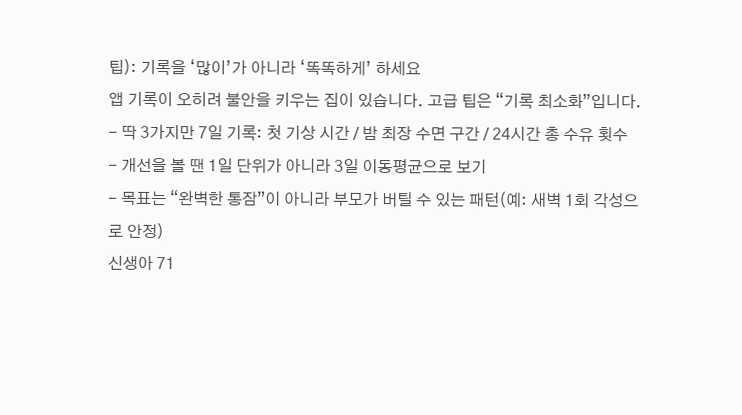팁): 기록을 ‘많이’가 아니라 ‘똑똑하게’ 하세요
앱 기록이 오히려 불안을 키우는 집이 있습니다. 고급 팁은 “기록 최소화”입니다.
- 딱 3가지만 7일 기록: 첫 기상 시간 / 밤 최장 수면 구간 / 24시간 총 수유 횟수
- 개선을 볼 땐 1일 단위가 아니라 3일 이동평균으로 보기
- 목표는 “완벽한 통잠”이 아니라 부모가 버틸 수 있는 패턴(예: 새벽 1회 각성으로 안정)
신생아 71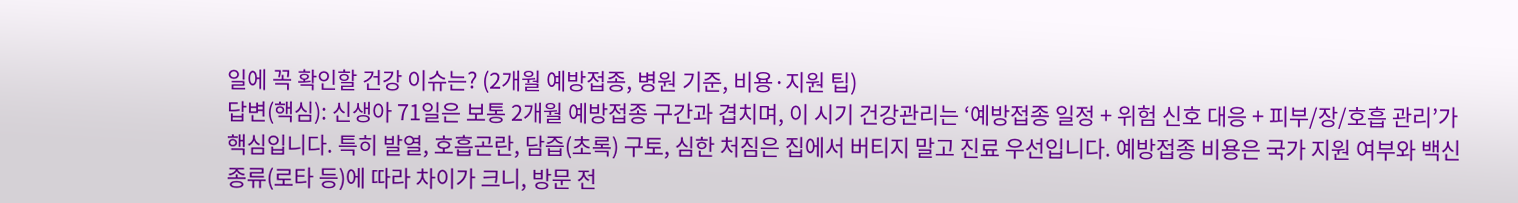일에 꼭 확인할 건강 이슈는? (2개월 예방접종, 병원 기준, 비용·지원 팁)
답변(핵심): 신생아 71일은 보통 2개월 예방접종 구간과 겹치며, 이 시기 건강관리는 ‘예방접종 일정 + 위험 신호 대응 + 피부/장/호흡 관리’가 핵심입니다. 특히 발열, 호흡곤란, 담즙(초록) 구토, 심한 처짐은 집에서 버티지 말고 진료 우선입니다. 예방접종 비용은 국가 지원 여부와 백신 종류(로타 등)에 따라 차이가 크니, 방문 전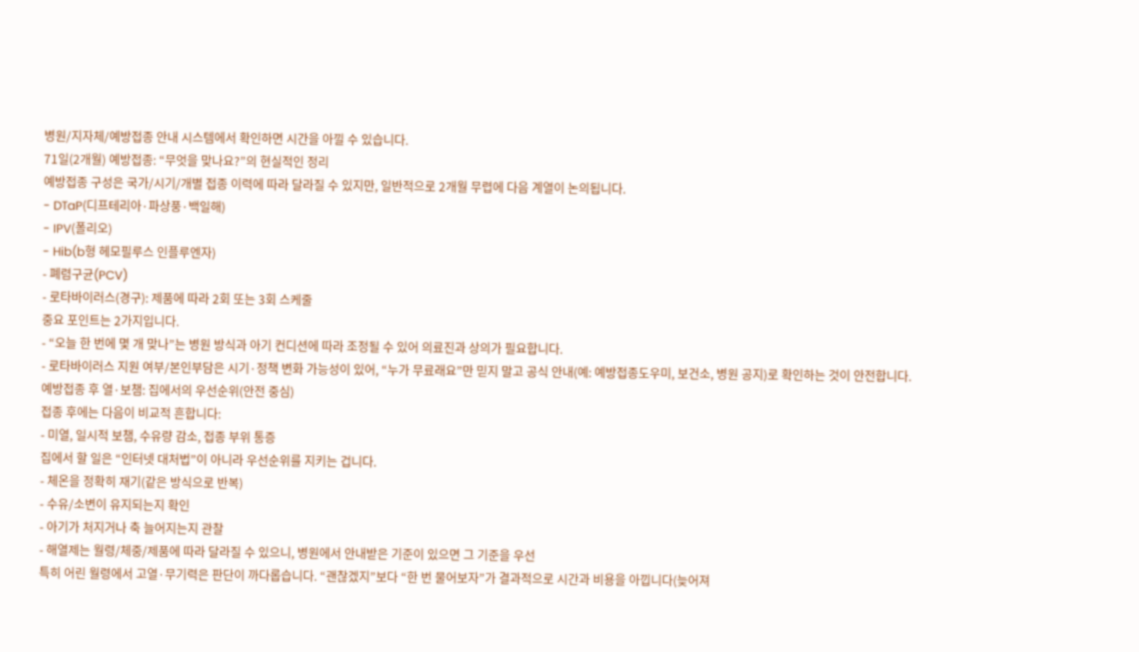병원/지자체/예방접종 안내 시스템에서 확인하면 시간을 아낄 수 있습니다.
71일(2개월) 예방접종: “무엇을 맞나요?”의 현실적인 정리
예방접종 구성은 국가/시기/개별 접종 이력에 따라 달라질 수 있지만, 일반적으로 2개월 무렵에 다음 계열이 논의됩니다.
- DTaP(디프테리아·파상풍·백일해)
- IPV(폴리오)
- Hib(b형 헤모필루스 인플루엔자)
- 폐렴구균(PCV)
- 로타바이러스(경구): 제품에 따라 2회 또는 3회 스케줄
중요 포인트는 2가지입니다.
- “오늘 한 번에 몇 개 맞나”는 병원 방식과 아기 컨디션에 따라 조정될 수 있어 의료진과 상의가 필요합니다.
- 로타바이러스 지원 여부/본인부담은 시기·정책 변화 가능성이 있어, “누가 무료래요”만 믿지 말고 공식 안내(예: 예방접종도우미, 보건소, 병원 공지)로 확인하는 것이 안전합니다.
예방접종 후 열·보챔: 집에서의 우선순위(안전 중심)
접종 후에는 다음이 비교적 흔합니다:
- 미열, 일시적 보챔, 수유량 감소, 접종 부위 통증
집에서 할 일은 “인터넷 대처법”이 아니라 우선순위를 지키는 겁니다.
- 체온을 정확히 재기(같은 방식으로 반복)
- 수유/소변이 유지되는지 확인
- 아기가 처지거나 축 늘어지는지 관찰
- 해열제는 월령/체중/제품에 따라 달라질 수 있으니, 병원에서 안내받은 기준이 있으면 그 기준을 우선
특히 어린 월령에서 고열·무기력은 판단이 까다롭습니다. “괜찮겠지”보다 “한 번 물어보자”가 결과적으로 시간과 비용을 아낍니다(늦어져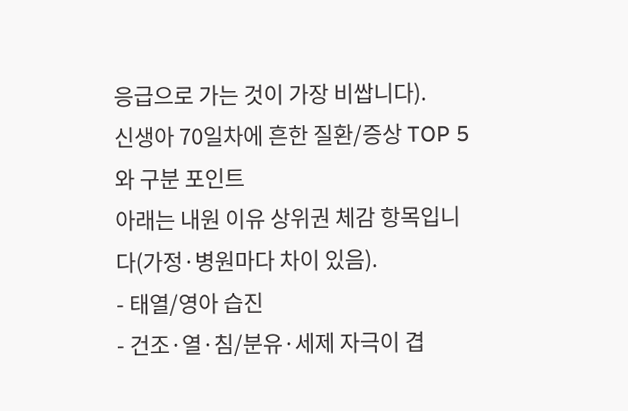응급으로 가는 것이 가장 비쌉니다).
신생아 70일차에 흔한 질환/증상 TOP 5와 구분 포인트
아래는 내원 이유 상위권 체감 항목입니다(가정·병원마다 차이 있음).
- 태열/영아 습진
- 건조·열·침/분유·세제 자극이 겹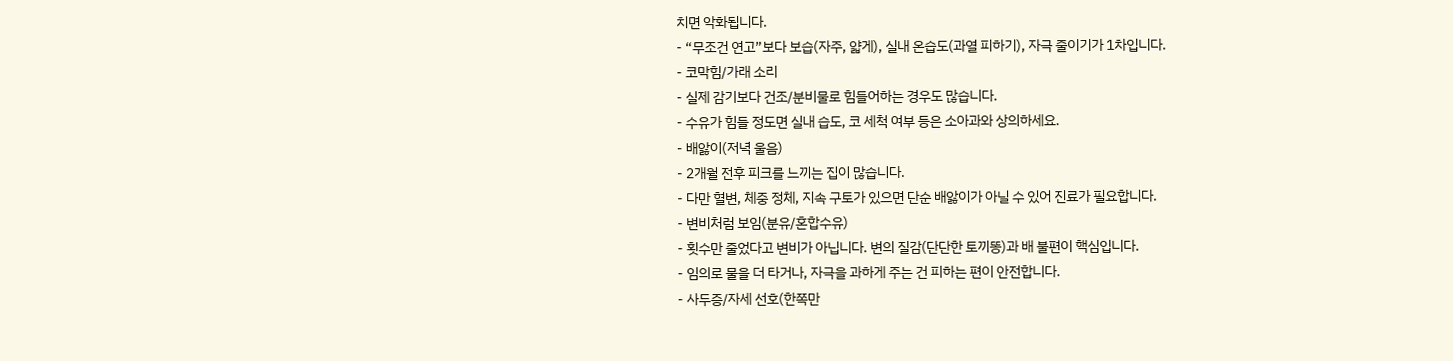치면 악화됩니다.
- “무조건 연고”보다 보습(자주, 얇게), 실내 온습도(과열 피하기), 자극 줄이기가 1차입니다.
- 코막힘/가래 소리
- 실제 감기보다 건조/분비물로 힘들어하는 경우도 많습니다.
- 수유가 힘들 정도면 실내 습도, 코 세척 여부 등은 소아과와 상의하세요.
- 배앓이(저녁 울음)
- 2개월 전후 피크를 느끼는 집이 많습니다.
- 다만 혈변, 체중 정체, 지속 구토가 있으면 단순 배앓이가 아닐 수 있어 진료가 필요합니다.
- 변비처럼 보임(분유/혼합수유)
- 횟수만 줄었다고 변비가 아닙니다. 변의 질감(단단한 토끼똥)과 배 불편이 핵심입니다.
- 임의로 물을 더 타거나, 자극을 과하게 주는 건 피하는 편이 안전합니다.
- 사두증/자세 선호(한쪽만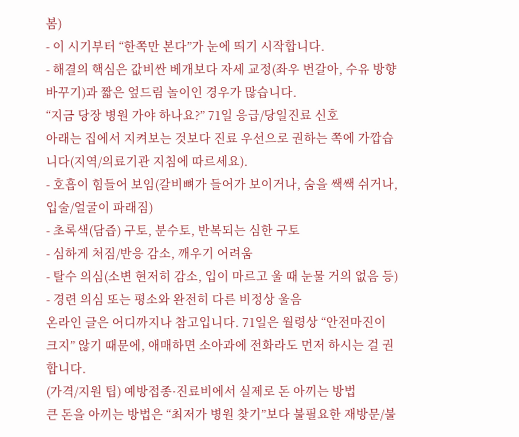봄)
- 이 시기부터 “한쪽만 본다”가 눈에 띄기 시작합니다.
- 해결의 핵심은 값비싼 베개보다 자세 교정(좌우 번갈아, 수유 방향 바꾸기)과 짧은 엎드림 놀이인 경우가 많습니다.
“지금 당장 병원 가야 하나요?” 71일 응급/당일진료 신호
아래는 집에서 지켜보는 것보다 진료 우선으로 권하는 쪽에 가깝습니다(지역/의료기관 지침에 따르세요).
- 호흡이 힘들어 보임(갈비뼈가 들어가 보이거나, 숨을 쌕쌕 쉬거나, 입술/얼굴이 파래짐)
- 초록색(담즙) 구토, 분수토, 반복되는 심한 구토
- 심하게 처짐/반응 감소, 깨우기 어려움
- 탈수 의심(소변 현저히 감소, 입이 마르고 울 때 눈물 거의 없음 등)
- 경련 의심 또는 평소와 완전히 다른 비정상 울음
온라인 글은 어디까지나 참고입니다. 71일은 월령상 “안전마진이 크지” 않기 때문에, 애매하면 소아과에 전화라도 먼저 하시는 걸 권합니다.
(가격/지원 팁) 예방접종·진료비에서 실제로 돈 아끼는 방법
큰 돈을 아끼는 방법은 “최저가 병원 찾기”보다 불필요한 재방문/불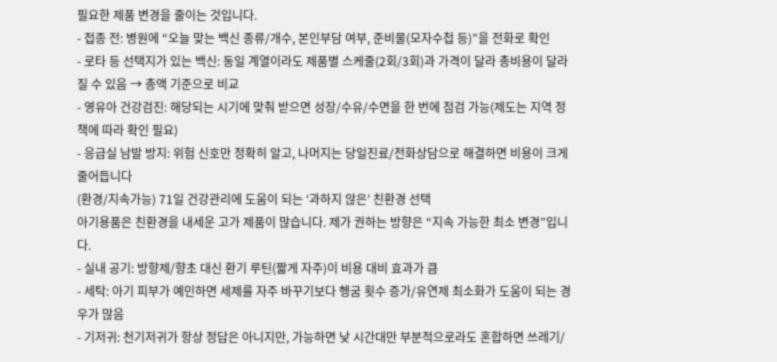필요한 제품 변경을 줄이는 것입니다.
- 접종 전: 병원에 “오늘 맞는 백신 종류/개수, 본인부담 여부, 준비물(모자수첩 등)”을 전화로 확인
- 로타 등 선택지가 있는 백신: 동일 계열이라도 제품별 스케줄(2회/3회)과 가격이 달라 총비용이 달라질 수 있음 → 총액 기준으로 비교
- 영유아 건강검진: 해당되는 시기에 맞춰 받으면 성장/수유/수면을 한 번에 점검 가능(제도는 지역 정책에 따라 확인 필요)
- 응급실 남발 방지: 위험 신호만 정확히 알고, 나머지는 당일진료/전화상담으로 해결하면 비용이 크게 줄어듭니다
(환경/지속가능) 71일 건강관리에 도움이 되는 ‘과하지 않은’ 친환경 선택
아기용품은 친환경을 내세운 고가 제품이 많습니다. 제가 권하는 방향은 “지속 가능한 최소 변경”입니다.
- 실내 공기: 방향제/향초 대신 환기 루틴(짧게 자주)이 비용 대비 효과가 큼
- 세탁: 아기 피부가 예민하면 세제를 자주 바꾸기보다 헹굼 횟수 증가/유연제 최소화가 도움이 되는 경우가 많음
- 기저귀: 천기저귀가 항상 정답은 아니지만, 가능하면 낮 시간대만 부분적으로라도 혼합하면 쓰레기/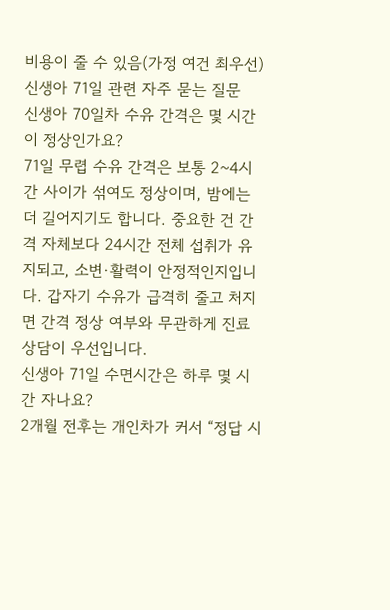비용이 줄 수 있음(가정 여건 최우선)
신생아 71일 관련 자주 묻는 질문
신생아 70일차 수유 간격은 몇 시간이 정상인가요?
71일 무렵 수유 간격은 보통 2~4시간 사이가 섞여도 정상이며, 밤에는 더 길어지기도 합니다. 중요한 건 간격 자체보다 24시간 전체 섭취가 유지되고, 소변·활력이 안정적인지입니다. 갑자기 수유가 급격히 줄고 처지면 간격 정상 여부와 무관하게 진료 상담이 우선입니다.
신생아 71일 수면시간은 하루 몇 시간 자나요?
2개월 전후는 개인차가 커서 “정답 시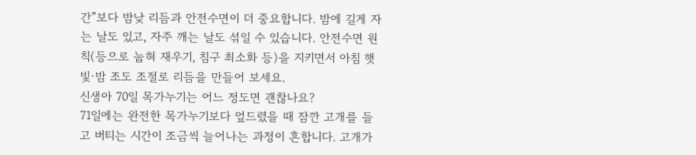간”보다 밤낮 리듬과 안전수면이 더 중요합니다. 밤에 길게 자는 날도 있고, 자주 깨는 날도 섞일 수 있습니다. 안전수면 원칙(등으로 눕혀 재우기, 침구 최소화 등)을 지키면서 아침 햇빛·밤 조도 조절로 리듬을 만들어 보세요.
신생아 70일 목가누기는 어느 정도면 괜찮나요?
71일에는 완전한 목가누기보다 엎드렸을 때 잠깐 고개를 들고 버티는 시간이 조금씩 늘어나는 과정이 흔합니다. 고개가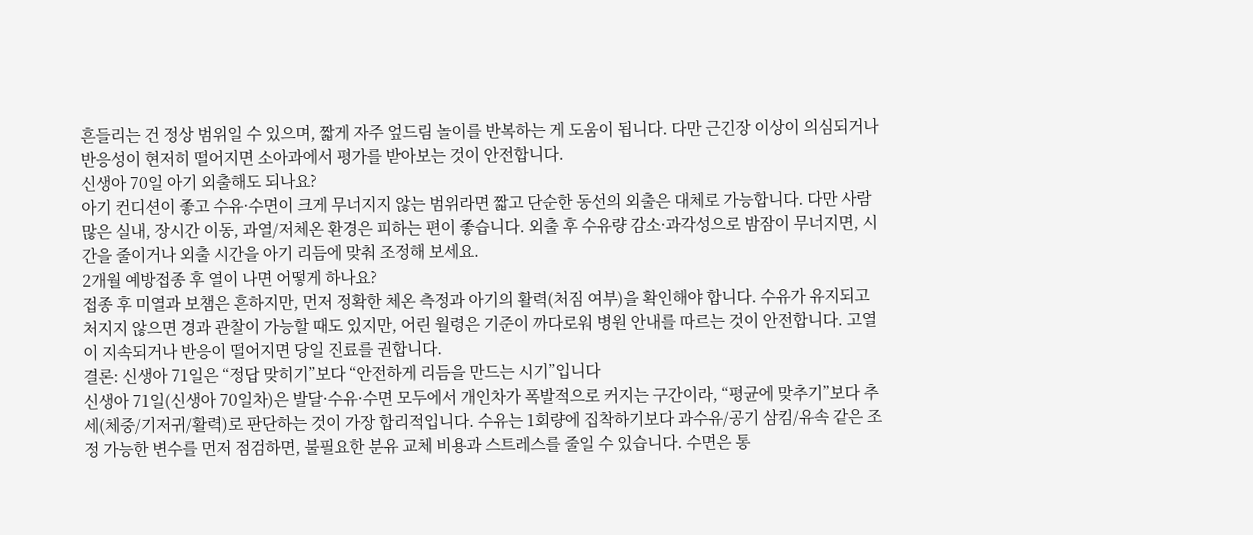흔들리는 건 정상 범위일 수 있으며, 짧게 자주 엎드림 놀이를 반복하는 게 도움이 됩니다. 다만 근긴장 이상이 의심되거나 반응성이 현저히 떨어지면 소아과에서 평가를 받아보는 것이 안전합니다.
신생아 70일 아기 외출해도 되나요?
아기 컨디션이 좋고 수유·수면이 크게 무너지지 않는 범위라면 짧고 단순한 동선의 외출은 대체로 가능합니다. 다만 사람 많은 실내, 장시간 이동, 과열/저체온 환경은 피하는 편이 좋습니다. 외출 후 수유량 감소·과각성으로 밤잠이 무너지면, 시간을 줄이거나 외출 시간을 아기 리듬에 맞춰 조정해 보세요.
2개월 예방접종 후 열이 나면 어떻게 하나요?
접종 후 미열과 보챔은 흔하지만, 먼저 정확한 체온 측정과 아기의 활력(처짐 여부)을 확인해야 합니다. 수유가 유지되고 처지지 않으면 경과 관찰이 가능할 때도 있지만, 어린 월령은 기준이 까다로워 병원 안내를 따르는 것이 안전합니다. 고열이 지속되거나 반응이 떨어지면 당일 진료를 권합니다.
결론: 신생아 71일은 “정답 맞히기”보다 “안전하게 리듬을 만드는 시기”입니다
신생아 71일(신생아 70일차)은 발달·수유·수면 모두에서 개인차가 폭발적으로 커지는 구간이라, “평균에 맞추기”보다 추세(체중/기저귀/활력)로 판단하는 것이 가장 합리적입니다. 수유는 1회량에 집착하기보다 과수유/공기 삼킴/유속 같은 조정 가능한 변수를 먼저 점검하면, 불필요한 분유 교체 비용과 스트레스를 줄일 수 있습니다. 수면은 통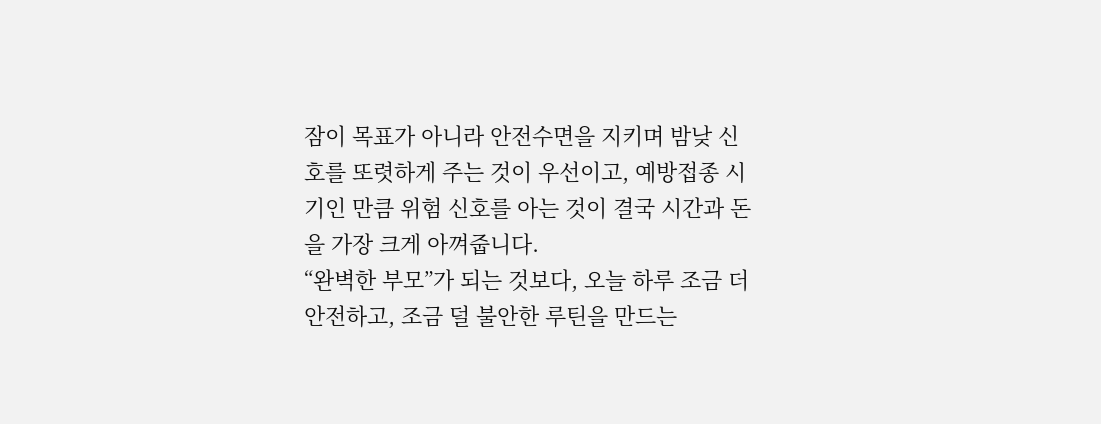잠이 목표가 아니라 안전수면을 지키며 밤낮 신호를 또렷하게 주는 것이 우선이고, 예방접종 시기인 만큼 위험 신호를 아는 것이 결국 시간과 돈을 가장 크게 아껴줍니다.
“완벽한 부모”가 되는 것보다, 오늘 하루 조금 더 안전하고, 조금 덜 불안한 루틴을 만드는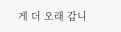게 더 오래 갑니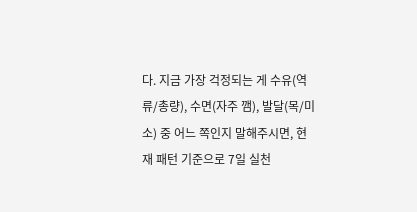다. 지금 가장 걱정되는 게 수유(역류/총량), 수면(자주 깸), 발달(목/미소) 중 어느 쪽인지 말해주시면, 현재 패턴 기준으로 7일 실천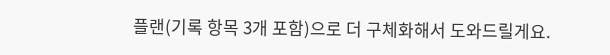플랜(기록 항목 3개 포함)으로 더 구체화해서 도와드릴게요.